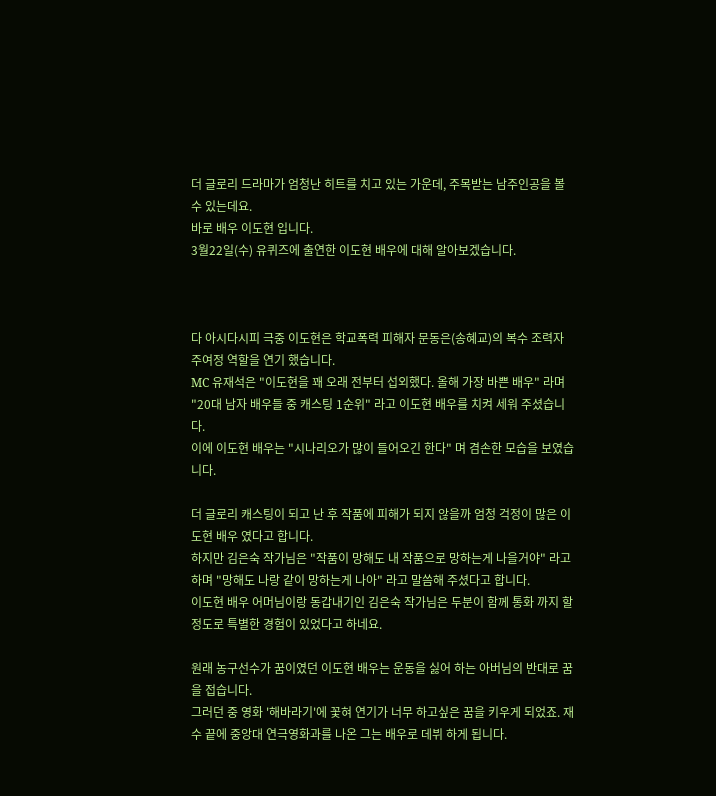더 글로리 드라마가 엄청난 히트를 치고 있는 가운데, 주목받는 남주인공을 볼 수 있는데요.
바로 배우 이도현 입니다.
3월22일(수) 유퀴즈에 출연한 이도현 배우에 대해 알아보겠습니다.



다 아시다시피 극중 이도현은 학교폭력 피해자 문동은(송혜교)의 복수 조력자 주여정 역할을 연기 했습니다.
MC 유재석은 "이도현을 꽤 오래 전부터 섭외했다. 올해 가장 바쁜 배우" 라며 "20대 남자 배우들 중 캐스팅 1순위" 라고 이도현 배우를 치켜 세워 주셨습니다.
이에 이도현 배우는 "시나리오가 많이 들어오긴 한다" 며 겸손한 모습을 보였습니다.

더 글로리 캐스팅이 되고 난 후 작품에 피해가 되지 않을까 엄청 걱정이 많은 이도현 배우 였다고 합니다.
하지만 김은숙 작가님은 "작품이 망해도 내 작품으로 망하는게 나을거야" 라고 하며 "망해도 나랑 같이 망하는게 나아" 라고 말씀해 주셨다고 합니다.
이도현 배우 어머님이랑 동갑내기인 김은숙 작가님은 두분이 함께 통화 까지 할 정도로 특별한 경험이 있었다고 하네요.

원래 농구선수가 꿈이였던 이도현 배우는 운동을 싫어 하는 아버님의 반대로 꿈을 접습니다.
그러던 중 영화 '해바라기'에 꽃혀 연기가 너무 하고싶은 꿈을 키우게 되었죠. 재수 끝에 중앙대 연극영화과를 나온 그는 배우로 데뷔 하게 됩니다.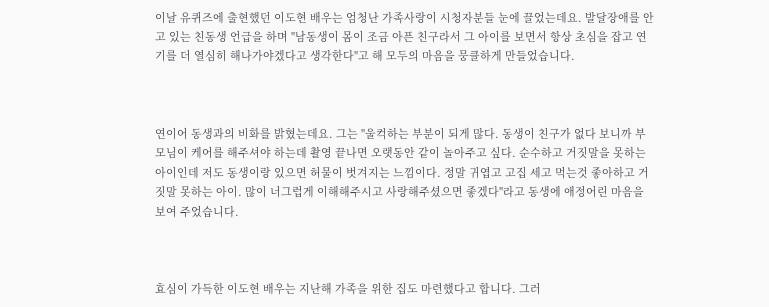이날 유퀴즈에 출현했던 이도현 배우는 엄청난 가족사랑이 시청자분들 눈에 끌었는데요. 발달장애를 안고 있는 친동생 언급을 하며 "남동생이 몸이 조금 아픈 친구라서 그 아이를 보면서 항상 초심을 잡고 연기를 더 열심히 해나가야겠다고 생각한다"고 해 모두의 마음을 뭉클하게 만들었습니다.



연이어 동생과의 비화를 밝혔는데요. 그는 "울컥하는 부분이 되게 많다. 동생이 친구가 없다 보니까 부모님이 케어를 해주셔야 하는데 촬영 끝나면 오랫동안 같이 놀아주고 싶다. 순수하고 거짓말을 못하는 아이인데 저도 동생이랑 있으면 허물이 벗겨지는 느낌이다. 정말 귀엽고 고집 세고 먹는것 좋아하고 거짓말 못하는 아이. 많이 너그럽게 이해해주시고 사랑해주셨으면 좋겠다"라고 동생에 애정어린 마음을 보여 주었습니다.



효심이 가득한 이도현 배우는 지난해 가족을 위한 집도 마련했다고 합니다. 그러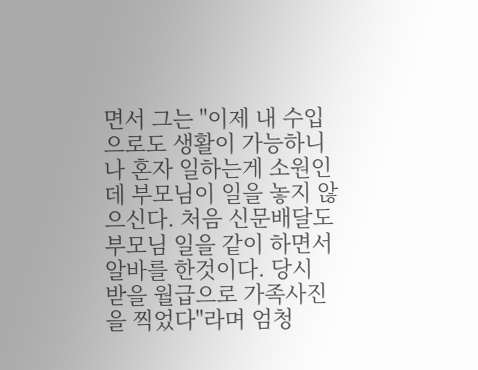면서 그는 "이제 내 수입으로도 생활이 가능하니 나 혼자 일하는게 소원인데 부모님이 일을 놓지 않으신다. 처음 신문배달도 부모님 일을 같이 하면서 알바를 한것이다. 당시 받을 월급으로 가족사진을 찍었다"라며 엄청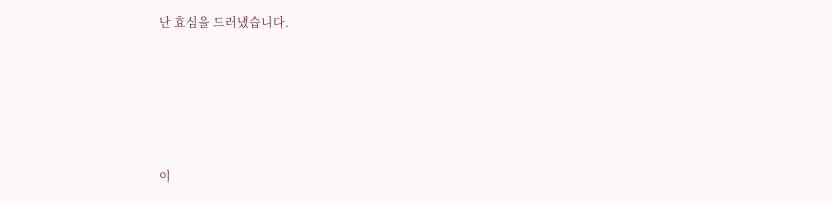난 효심을 드러냈습니다.






이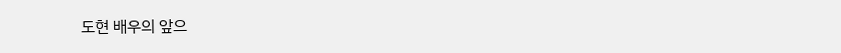도현 배우의 앞으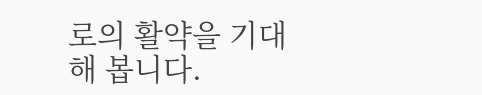로의 활약을 기대해 봅니다.